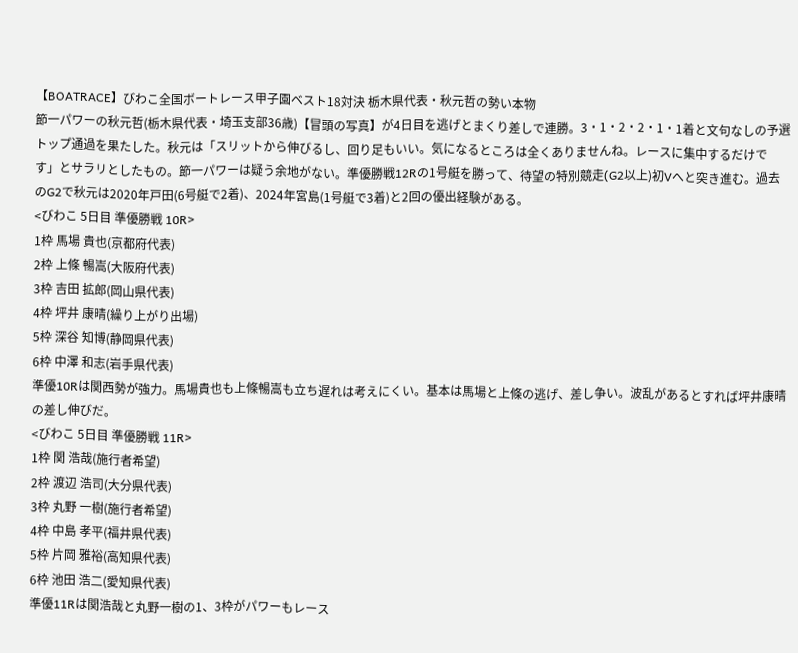【BOATRACE】びわこ全国ボートレース甲子園ベスト18対決 栃木県代表・秋元哲の勢い本物
節一パワーの秋元哲(栃木県代表・埼玉支部36歳)【冒頭の写真】が4日目を逃げとまくり差しで連勝。3・1・2・2・1・1着と文句なしの予選トップ通過を果たした。秋元は「スリットから伸びるし、回り足もいい。気になるところは全くありませんね。レースに集中するだけです」とサラリとしたもの。節一パワーは疑う余地がない。準優勝戦12Rの1号艇を勝って、待望の特別競走(G2以上)初Vへと突き進む。過去のG2で秋元は2020年戸田(6号艇で2着)、2024年宮島(1号艇で3着)と2回の優出経験がある。
<びわこ 5日目 準優勝戦 10R>
1枠 馬場 貴也(京都府代表)
2枠 上條 暢嵩(大阪府代表)
3枠 吉田 拡郎(岡山県代表)
4枠 坪井 康晴(繰り上がり出場)
5枠 深谷 知博(静岡県代表)
6枠 中澤 和志(岩手県代表)
準優10Rは関西勢が強力。馬場貴也も上條暢嵩も立ち遅れは考えにくい。基本は馬場と上條の逃げ、差し争い。波乱があるとすれば坪井康晴の差し伸びだ。
<びわこ 5日目 準優勝戦 11R>
1枠 関 浩哉(施行者希望)
2枠 渡辺 浩司(大分県代表)
3枠 丸野 一樹(施行者希望)
4枠 中島 孝平(福井県代表)
5枠 片岡 雅裕(高知県代表)
6枠 池田 浩二(愛知県代表)
準優11Rは関浩哉と丸野一樹の1、3枠がパワーもレース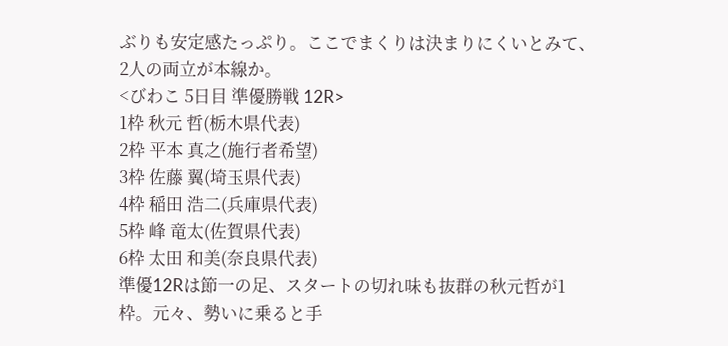ぶりも安定感たっぷり。ここでまくりは決まりにくいとみて、2人の両立が本線か。
<びわこ 5日目 準優勝戦 12R>
1枠 秋元 哲(栃木県代表)
2枠 平本 真之(施行者希望)
3枠 佐藤 翼(埼玉県代表)
4枠 稲田 浩二(兵庫県代表)
5枠 峰 竜太(佐賀県代表)
6枠 太田 和美(奈良県代表)
準優12Rは節一の足、スタートの切れ味も抜群の秋元哲が1枠。元々、勢いに乗ると手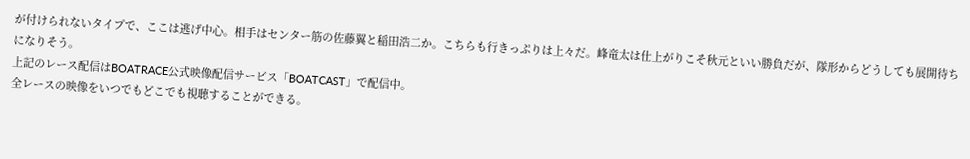が付けられないタイプで、ここは逃げ中心。相手はセンター筋の佐藤翼と稲田浩二か。こちらも行きっぷりは上々だ。峰竜太は仕上がりこそ秋元といい勝負だが、隊形からどうしても展開待ちになりそう。
上記のレース配信はBOATRACE公式映像配信サービス「BOATCAST」で配信中。
全レースの映像をいつでもどこでも視聴することができる。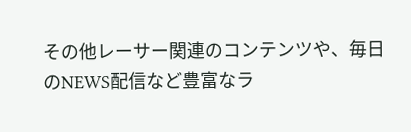その他レーサー関連のコンテンツや、毎日のNEWS配信など豊富なラ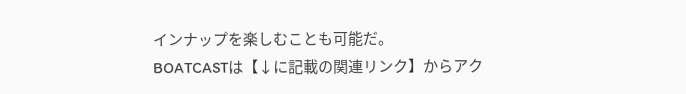インナップを楽しむことも可能だ。
BOATCASTは【↓に記載の関連リンク】からアク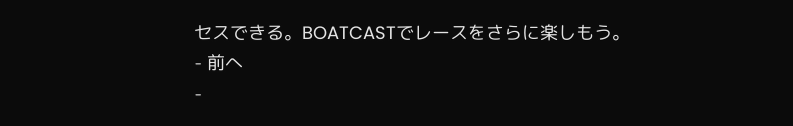セスできる。BOATCASTでレースをさらに楽しもう。
- 前へ
-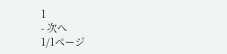1
- 次へ
1/1ページ